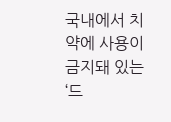국내에서 치약에 사용이 금지돼 있는 ‘드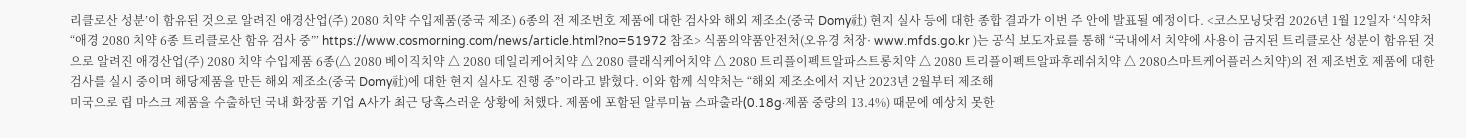리클로산 성분’이 함유된 것으로 알려진 애경산업(주) 2080 치약 수입제품(중국 제조) 6종의 전 제조번호 제품에 대한 검사와 해외 제조소(중국 Domy社) 현지 실사 등에 대한 종합 결과가 이번 주 안에 발표될 예정이다. <코스모닝닷컴 2026년 1월 12일자 ‘식약처 “애경 2080 치약 6종 트리클로산 함유 검사 중”’ https://www.cosmorning.com/news/article.html?no=51972 참조> 식품의약품안전처(오유경 처장· www.mfds.go.kr )는 공식 보도자료를 통해 “국내에서 치약에 사용이 금지된 트리클로산 성분이 함유된 것으로 알려진 애경산업(주) 2080 치약 수입제품 6종(△ 2080 베이직치약 △ 2080 데일리케어치약 △ 2080 클래식케어치약 △ 2080 트리플이펙트알파스트롱치약 △ 2080 트리플이펙트알파후레쉬치약 △ 2080스마트케어플러스치약)의 전 제조번호 제품에 대한 검사를 실시 중이며 해당제품을 만든 해외 제조소(중국 Domy社)에 대한 현지 실사도 진행 중”이라고 밝혔다. 이와 함께 식약처는 “해외 제조소에서 지난 2023년 2월부터 제조해
미국으로 립 마스크 제품을 수출하던 국내 화장품 기업 A사가 최근 당혹스러운 상황에 처했다. 제품에 포함된 알루미늄 스파출라(0.18g·제품 중량의 13.4%) 때문에 예상치 못한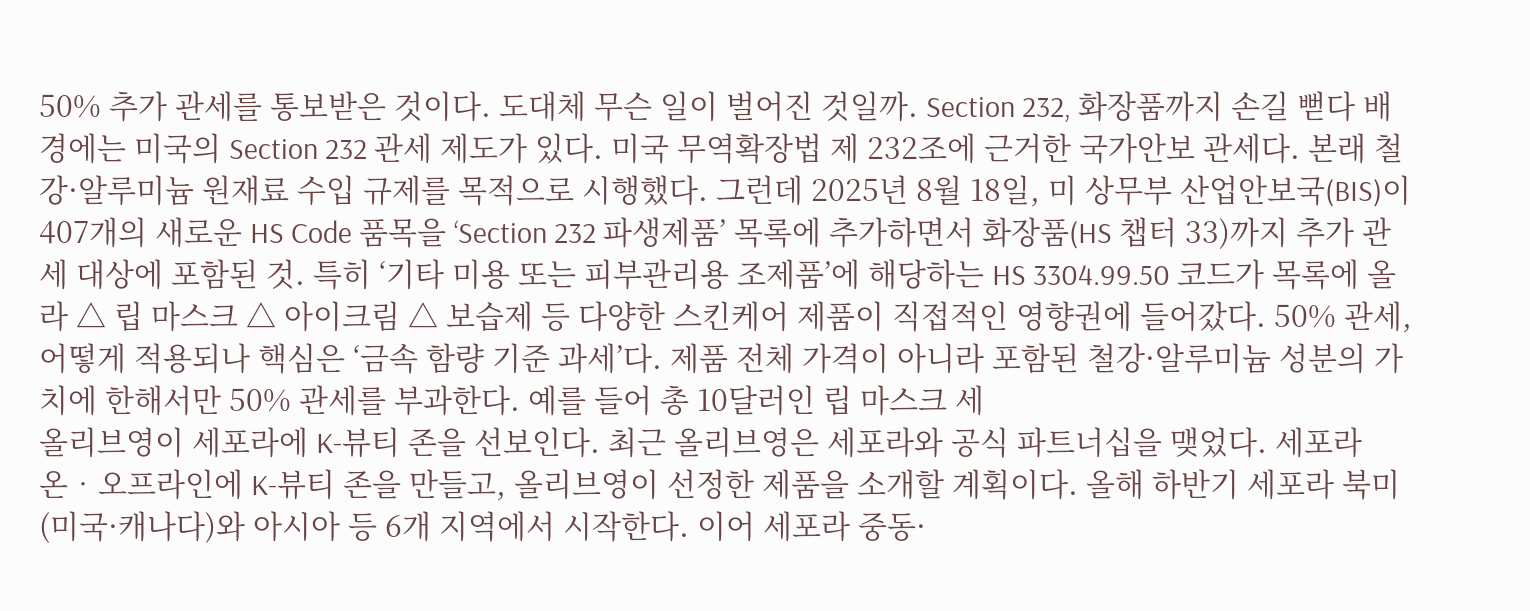50% 추가 관세를 통보받은 것이다. 도대체 무슨 일이 벌어진 것일까. Section 232, 화장품까지 손길 뻗다 배경에는 미국의 Section 232 관세 제도가 있다. 미국 무역확장법 제 232조에 근거한 국가안보 관세다. 본래 철강·알루미늄 원재료 수입 규제를 목적으로 시행했다. 그런데 2025년 8월 18일, 미 상무부 산업안보국(BIS)이 407개의 새로운 HS Code 품목을 ‘Section 232 파생제품’ 목록에 추가하면서 화장품(HS 챕터 33)까지 추가 관세 대상에 포함된 것. 특히 ‘기타 미용 또는 피부관리용 조제품’에 해당하는 HS 3304.99.50 코드가 목록에 올라 △ 립 마스크 △ 아이크림 △ 보습제 등 다양한 스킨케어 제품이 직접적인 영향권에 들어갔다. 50% 관세, 어떻게 적용되나 핵심은 ‘금속 함량 기준 과세’다. 제품 전체 가격이 아니라 포함된 철강·알루미늄 성분의 가치에 한해서만 50% 관세를 부과한다. 예를 들어 총 10달러인 립 마스크 세
올리브영이 세포라에 K-뷰티 존을 선보인다. 최근 올리브영은 세포라와 공식 파트너십을 맺었다. 세포라 온‧오프라인에 K-뷰티 존을 만들고, 올리브영이 선정한 제품을 소개할 계획이다. 올해 하반기 세포라 북미(미국·캐나다)와 아시아 등 6개 지역에서 시작한다. 이어 세포라 중동·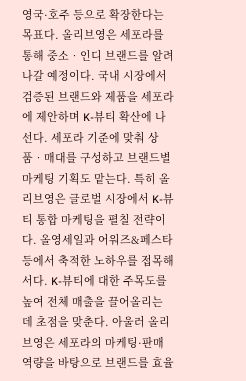영국·호주 등으로 확장한다는 목표다. 올리브영은 세포라를 통해 중소‧인디 브랜드를 알려나갈 예정이다. 국내 시장에서 검증된 브랜드와 제품을 세포라에 제안하며 K-뷰티 확산에 나선다. 세포라 기준에 맞춰 상품‧매대를 구성하고 브랜드별 마케팅 기획도 맡는다. 특히 올리브영은 글로벌 시장에서 K-뷰티 통합 마케팅을 펼칠 전략이다. 올영세일과 어워즈&페스타 등에서 축적한 노하우를 접목해서다. K-뷰티에 대한 주목도를 높여 전체 매출을 끌어올리는 데 초점을 맞춘다. 아울러 올리브영은 세포라의 마케팅·판매 역량을 바탕으로 브랜드를 효율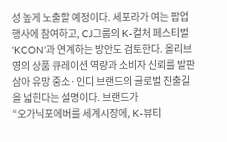성 높게 노출할 예정이다. 세포라가 여는 팝업 행사에 참여하고, CJ그룹의 K-컬처 페스티벌 ‘KCON’과 연계하는 방안도 검토한다. 올리브영의 상품 큐레이션 역량과 소비자 신뢰를 발판 삼아 유망 중소·인디 브랜드의 글로벌 진출길을 넓힌다는 설명이다. 브랜드가
“오가닉포에버를 세계시장에, K-뷰티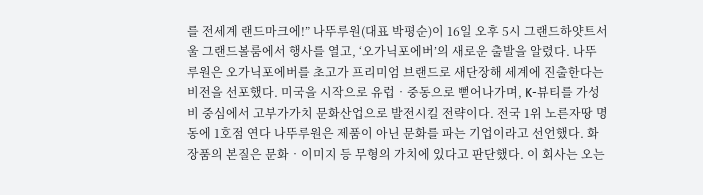를 전세계 랜드마크에!” 나뚜루원(대표 박평순)이 16일 오후 5시 그랜드하얏트서울 그랜드볼룸에서 행사를 열고, ‘오가닉포에버’의 새로운 출발을 알렸다. 나뚜루원은 오가닉포에버를 초고가 프리미엄 브랜드로 새단장해 세계에 진출한다는 비전을 선포했다. 미국을 시작으로 유럽‧중동으로 뻗어나가며, K-뷰티를 가성비 중심에서 고부가가치 문화산업으로 발전시킬 전략이다. 전국 1위 노른자땅 명동에 1호점 연다 나뚜루원은 제품이 아닌 문화를 파는 기업이라고 선언했다. 화장품의 본질은 문화‧이미지 등 무형의 가치에 있다고 판단했다. 이 회사는 오는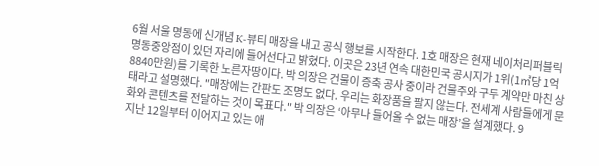6월 서울 명동에 신개념 K-뷰티 매장을 내고 공식 행보를 시작한다. 1호 매장은 현재 네이처리퍼블릭 명동중앙점이 있던 자리에 들어선다고 밝혔다. 이곳은 23년 연속 대한민국 공시지가 1위(1㎡당 1억8840만원)를 기록한 노른자땅이다. 박 의장은 건물이 증축 공사 중이라 건물주와 구두 계약만 마친 상태라고 설명했다. "매장에는 간판도 조명도 없다. 우리는 화장품을 팔지 않는다. 전세계 사람들에게 문화와 콘텐츠를 전달하는 것이 목표다." 박 의장은 ‘아무나 들어올 수 없는 매장’을 설계했다. 9
지난 12일부터 이어지고 있는 애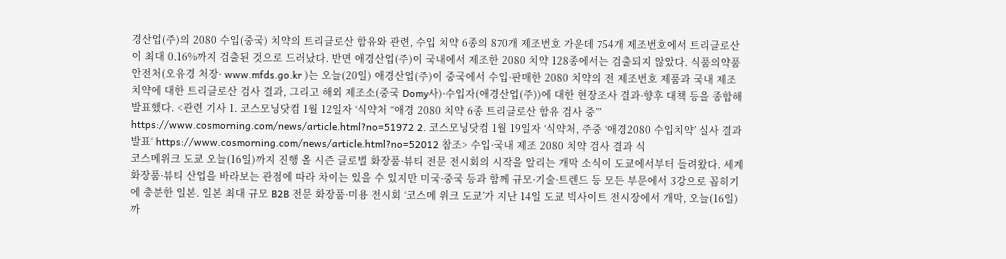경산업(주)의 2080 수입(중국) 치약의 트리클로산 함유와 관련, 수입 치약 6종의 870개 제조번호 가운데 754개 제조번호에서 트리클로산이 최대 0.16%까지 검출된 것으로 드러났다. 반면 애경산업(주)이 국내에서 제조한 2080 치약 128종에서는 검출되지 않았다. 식품의약품안전처(오유경 처장· www.mfds.go.kr )는 오늘(20일) 애경산업(주)이 중국에서 수입·판매한 2080 치약의 전 제조번호 제품과 국내 제조 치약에 대한 트리클로산 검사 결과, 그리고 해외 제조소(중국 Domy사)·수입자(애경산업(주))에 대한 현장조사 결과·향후 대책 등을 종합해 발표했다. <관련 기사 1. 코스모닝닷컴 1월 12일자 ‘식약처 “애경 2080 치약 6종 트리클로산 함유 검사 중”’ https://www.cosmorning.com/news/article.html?no=51972 2. 코스모닝닷컴 1월 19일자 ‘식약처, 주중 ‘애경2080 수입치약’ 실사 결과 발표‘ https://www.cosmorning.com/news/article.html?no=52012 참조> 수입·국내 제조 2080 치약 검사 결과 식
코스메위크 도쿄 오늘(16일)까지 진행 올 시즌 글로벌 화장품·뷰티 전문 전시회의 시작을 알리는 개막 소식이 도쿄에서부터 들려왔다. 세계 화장품·뷰티 산업을 바라보는 관점에 따라 차이는 있을 수 있지만 미국·중국 등과 함께 규모·기술·트렌드 등 모든 부문에서 3강으로 꼽히기에 충분한 일본. 일본 최대 규모 B2B 전문 화장품·미용 전시회 ‘코스메 위크 도쿄’가 지난 14일 도쿄 빅사이트 전시장에서 개막, 오늘(16일)까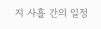지 사흘 간의 일정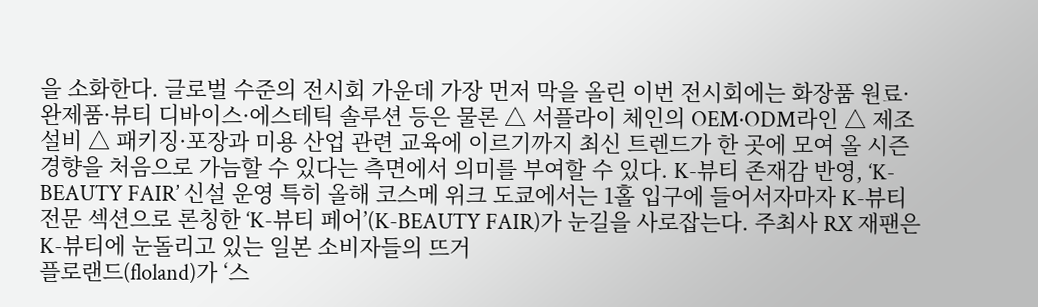을 소화한다. 글로벌 수준의 전시회 가운데 가장 먼저 막을 올린 이번 전시회에는 화장품 원료·완제품·뷰티 디바이스·에스테틱 솔루션 등은 물론 △ 서플라이 체인의 OEM·ODM라인 △ 제조 설비 △ 패키징·포장과 미용 산업 관련 교육에 이르기까지 최신 트렌드가 한 곳에 모여 올 시즌 경향을 처음으로 가늠할 수 있다는 측면에서 의미를 부여할 수 있다. K-뷰티 존재감 반영, ‘K-BEAUTY FAIR’ 신설 운영 특히 올해 코스메 위크 도쿄에서는 1홀 입구에 들어서자마자 K-뷰티 전문 섹션으로 론칭한 ‘K-뷰티 페어’(K-BEAUTY FAIR)가 눈길을 사로잡는다. 주최사 RX 재팬은 K-뷰티에 눈돌리고 있는 일본 소비자들의 뜨거
플로랜드(floland)가 ‘스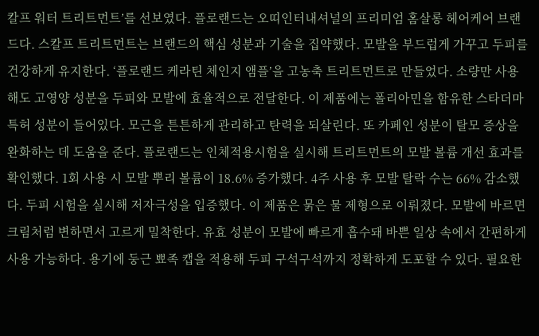칼프 워터 트리트먼트’를 선보였다. 플로랜드는 오띠인터내셔널의 프리미엄 홈살롱 헤어케어 브랜드다. 스칼프 트리트먼트는 브랜드의 핵심 성분과 기술을 집약했다. 모발을 부드럽게 가꾸고 두피를 건강하게 유지한다. ‘플로랜드 케라틴 체인지 앰플’을 고농축 트리트먼트로 만들었다. 소량만 사용해도 고영양 성분을 두피와 모발에 효율적으로 전달한다. 이 제품에는 폴리아민을 함유한 스타더마 특허 성분이 들어있다. 모근을 튼튼하게 관리하고 탄력을 되살린다. 또 카페인 성분이 탈모 증상을 완화하는 데 도움을 준다. 플로랜드는 인체적용시험을 실시해 트리트먼트의 모발 볼륨 개선 효과를 확인했다. 1회 사용 시 모발 뿌리 볼륨이 18.6% 증가했다. 4주 사용 후 모발 탈락 수는 66% 감소했다. 두피 시험을 실시해 저자극성을 입증했다. 이 제품은 묽은 물 제형으로 이뤄졌다. 모발에 바르면 크림처럼 변하면서 고르게 밀착한다. 유효 성분이 모발에 빠르게 흡수돼 바쁜 일상 속에서 간편하게 사용 가능하다. 용기에 둥근 뾰족 캡을 적용해 두피 구석구석까지 정확하게 도포할 수 있다. 필요한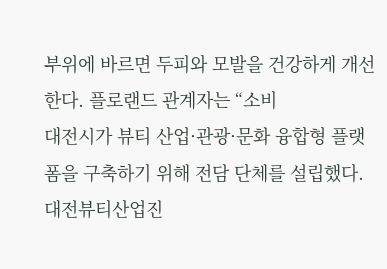부위에 바르면 두피와 모발을 건강하게 개선한다. 플로랜드 관계자는 “소비
대전시가 뷰티 산업·관광·문화 융합형 플랫폼을 구축하기 위해 전담 단체를 설립했다. 대전뷰티산업진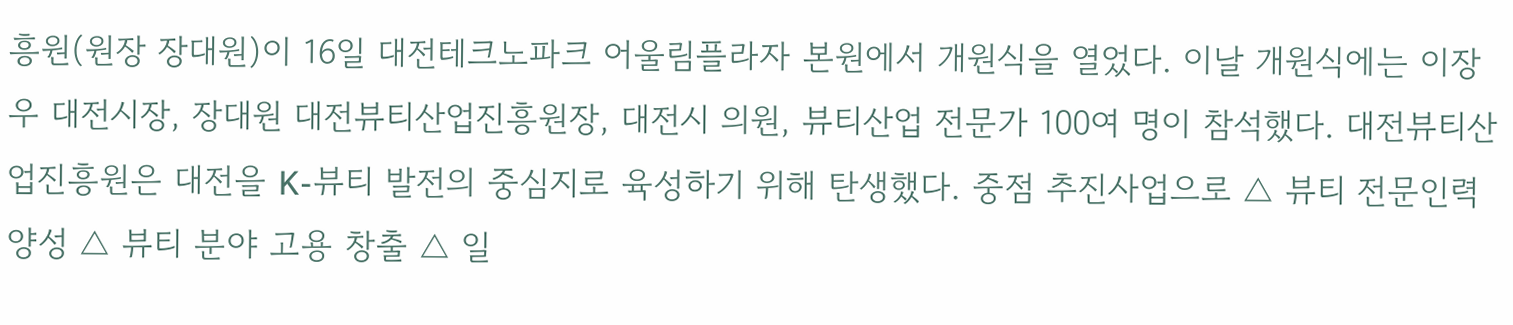흥원(원장 장대원)이 16일 대전테크노파크 어울림플라자 본원에서 개원식을 열었다. 이날 개원식에는 이장우 대전시장, 장대원 대전뷰티산업진흥원장, 대전시 의원, 뷰티산업 전문가 100여 명이 참석했다. 대전뷰티산업진흥원은 대전을 K-뷰티 발전의 중심지로 육성하기 위해 탄생했다. 중점 추진사업으로 △ 뷰티 전문인력 양성 △ 뷰티 분야 고용 창출 △ 일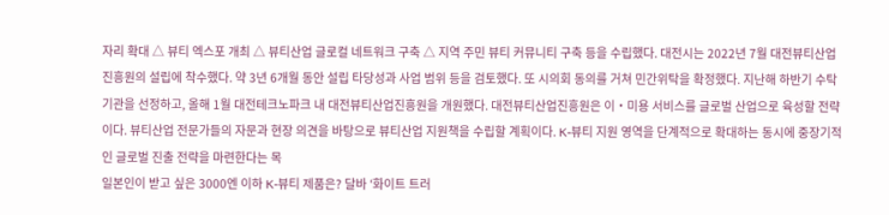자리 확대 △ 뷰티 엑스포 개최 △ 뷰티산업 글로컬 네트워크 구축 △ 지역 주민 뷰티 커뮤니티 구축 등을 수립했다. 대전시는 2022년 7월 대전뷰티산업진흥원의 설립에 착수했다. 약 3년 6개월 동안 설립 타당성과 사업 범위 등을 검토했다. 또 시의회 동의를 거쳐 민간위탁을 확정했다. 지난해 하반기 수탁기관을 선정하고, 올해 1월 대전테크노파크 내 대전뷰티산업진흥원을 개원했다. 대전뷰티산업진흥원은 이‧미용 서비스를 글로벌 산업으로 육성할 전략이다. 뷰티산업 전문가들의 자문과 현장 의견을 바탕으로 뷰티산업 지원책을 수립할 계획이다. K-뷰티 지원 영역을 단계적으로 확대하는 동시에 중장기적인 글로벌 진출 전략을 마련한다는 목
일본인이 받고 싶은 3000엔 이하 K-뷰티 제품은? 달바 ‘화이트 트러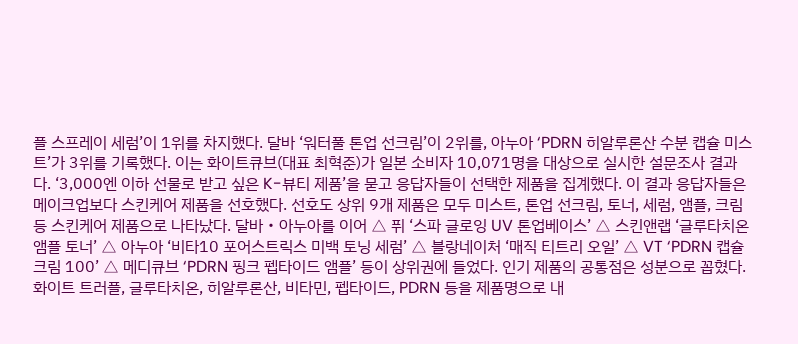플 스프레이 세럼’이 1위를 차지했다. 달바 ‘워터풀 톤업 선크림’이 2위를, 아누아 ‘PDRN 히알루론산 수분 캡슐 미스트’가 3위를 기록했다. 이는 화이트큐브(대표 최혁준)가 일본 소비자 10,071명을 대상으로 실시한 설문조사 결과다. ‘3,000엔 이하 선물로 받고 싶은 K-뷰티 제품’을 묻고 응답자들이 선택한 제품을 집계했다. 이 결과 응답자들은 메이크업보다 스킨케어 제품을 선호했다. 선호도 상위 9개 제품은 모두 미스트, 톤업 선크림, 토너, 세럼, 앰플, 크림 등 스킨케어 제품으로 나타났다. 달바‧아누아를 이어 △ 퓌 ‘스파 글로잉 UV 톤업베이스’ △ 스킨앤랩 ‘글루타치온 앰플 토너’ △ 아누아 ‘비타10 포어스트릭스 미백 토닝 세럼’ △ 블랑네이처 ‘매직 티트리 오일’ △ VT ‘PDRN 캡슐 크림 100’ △ 메디큐브 ‘PDRN 핑크 펩타이드 앰플’ 등이 상위권에 들었다. 인기 제품의 공통점은 성분으로 꼽혔다. 화이트 트러플, 글루타치온, 히알루론산, 비타민, 펩타이드, PDRN 등을 제품명으로 내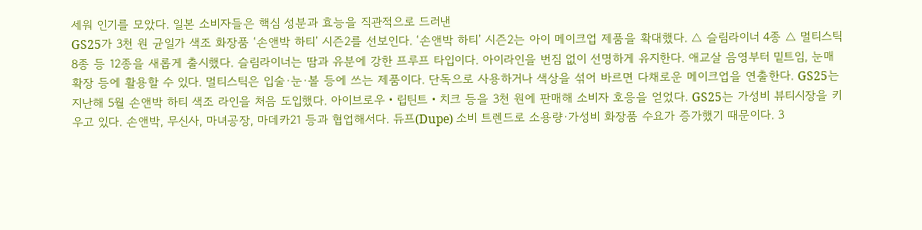세워 인기를 모았다. 일본 소비자들은 핵심 성분과 효능을 직관적으로 드러낸
GS25가 3천 원 균일가 색조 화장품 ‘손앤박 하티’ 시즌2를 선보인다. ‘손앤박 하티’ 시즌2는 아이 메이크업 제품을 확대했다. △ 슬림라이너 4종 △ 멀티스틱 8종 등 12종을 새롭게 출시했다. 슬림라이너는 땀과 유분에 강한 프루프 타입이다. 아이라인을 번짐 없이 선명하게 유지한다. 애교살 음영부터 밑트임, 눈매 확장 등에 활용할 수 있다. 멀티스틱은 입술·눈·볼 등에 쓰는 제품이다. 단독으로 사용하거나 색상을 섞어 바르면 다채로운 메이크업을 연출한다. GS25는 지난해 5월 손앤박 하티 색조 라인을 처음 도입했다. 아이브로우‧립틴트‧치크 등을 3천 원에 판매해 소비자 호응을 얻었다. GS25는 가성비 뷰티시장을 키우고 있다. 손앤박, 무신사, 마녀공장, 마데카21 등과 협업해서다. 듀프(Dupe) 소비 트렌드로 소용량·가성비 화장품 수요가 증가했기 때문이다. 3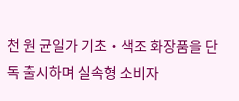천 원 균일가 기초‧색조 화장품을 단독 출시하며 실속형 소비자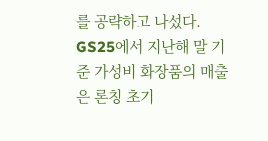를 공략하고 나섰다. GS25에서 지난해 말 기준 가성비 화장품의 매출은 론칭 초기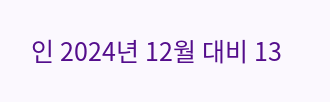인 2024년 12월 대비 13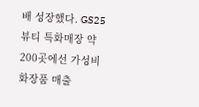배 성장했다. GS25 뷰티 특화매장 약 200곳에선 가성비 화장품 매출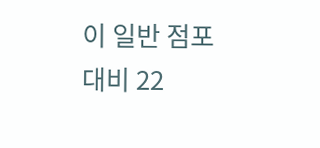이 일반 점포 대비 22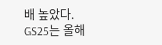배 높았다. GS25는 올해